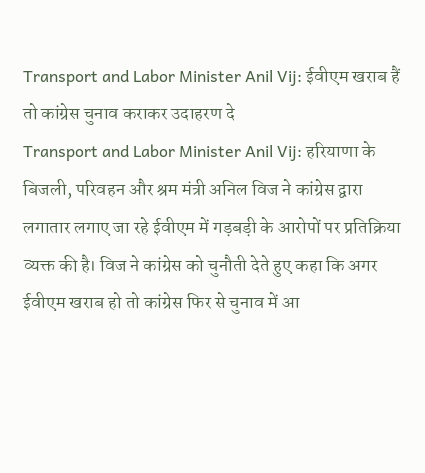Transport and Labor Minister Anil Vij: ईवीएम खराब हैं तो कांग्रेस चुनाव कराकर उदाहरण दे
Transport and Labor Minister Anil Vij: हरियाणा के बिजली, परिवहन और श्रम मंत्री अनिल विज ने कांग्रेस द्वारा लगातार लगाए जा रहे ईवीएम में गड़बड़ी के आरोपों पर प्रतिक्रिया व्यक्त की है। विज ने कांग्रेस को चुनौती देते हुए कहा कि अगर ईवीएम खराब हो तो कांग्रेस फिर से चुनाव में आ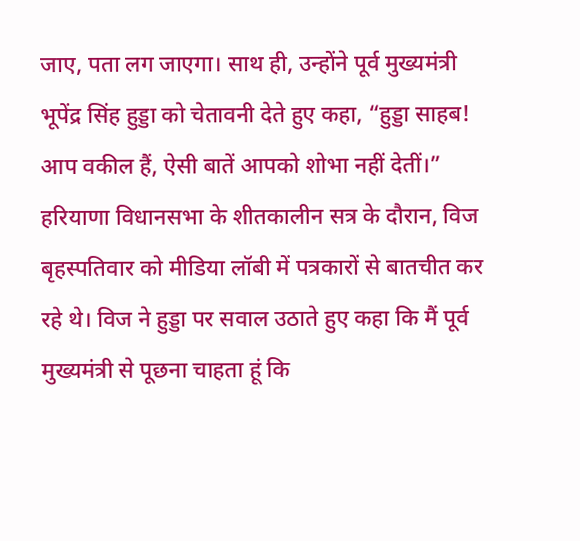जाए, पता लग जाएगा। साथ ही, उन्होंने पूर्व मुख्यमंत्री भूपेंद्र सिंह हुड्डा को चेतावनी देते हुए कहा, “हुड्डा साहब! आप वकील हैं, ऐसी बातें आपको शोभा नहीं देतीं।” हरियाणा विधानसभा के शीतकालीन सत्र के दौरान, विज बृहस्पतिवार को मीडिया लॉबी में पत्रकारों से बातचीत कर रहे थे। विज ने हुड्डा पर सवाल उठाते हुए कहा कि मैं पूर्व मुख्यमंत्री से पूछना चाहता हूं कि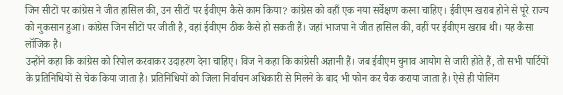जिन सीटों पर कांग्रेस ने जीत हासिल की, उन सीटों पर ईवीएम कैसे काम किया? कांग्रेस को वहाँ एक नया सर्वेक्षण करना चाहिए। ईवीएम खराब होने से पूरे राज्य को नुकसान हुआ। कांग्रेस जिन सीटों पर जीती है, वहां ईवीएम ठीक कैसे हो सकती हैं। जहां भाजपा ने जीत हासिल की, वहीं पर ईवीएम खराब थी। यह कैसा लॉजिक है।
उन्होंने कहा कि कांग्रेस को रिपोल करवाकर उदाहरण देना चाहिए। विज ने कहा कि कांग्रेसी अज्ञानी हैं। जब ईवीएम चुनाव आयोग से जारी होते हैं, तो सभी पार्टियों के प्रतिनिधियों से चेक किया जाता है। प्रतिनिधियों को जिला निर्वाचन अधिकारी से मिलने के बाद भी फोन कर चैक कराया जाता है। ऐसे ही पोलिंग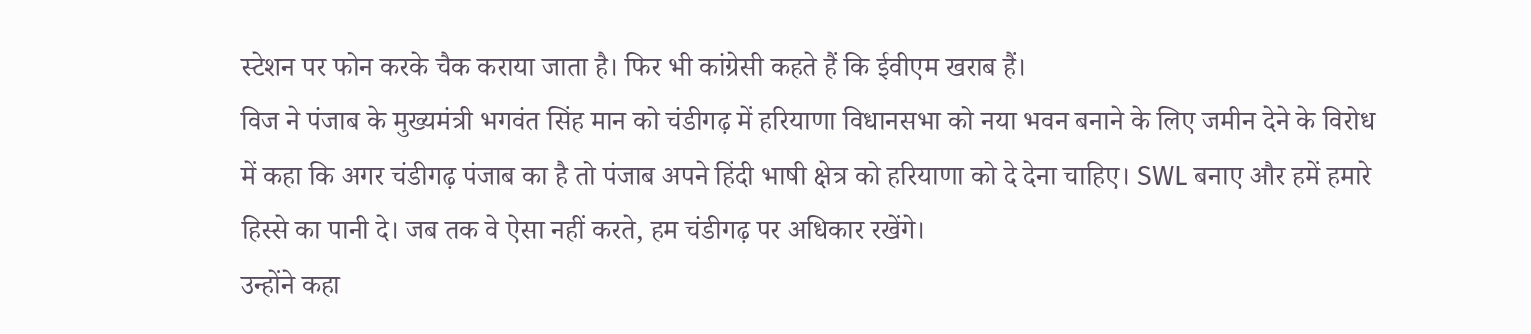स्टेशन पर फोन करके चैक कराया जाता है। फिर भी कांग्रेसी कहते हैं कि ईवीएम खराब हैं।
विज ने पंजाब के मुख्यमंत्री भगवंत सिंह मान को चंडीगढ़ में हरियाणा विधानसभा को नया भवन बनाने के लिए जमीन देने के विरोध में कहा कि अगर चंडीगढ़ पंजाब का है तो पंजाब अपने हिंदी भाषी क्षेत्र को हरियाणा को दे देना चाहिए। SWL बनाए और हमें हमारे हिस्से का पानी दे। जब तक वे ऐसा नहीं करते, हम चंडीगढ़ पर अधिकार रखेंगे।
उन्होंने कहा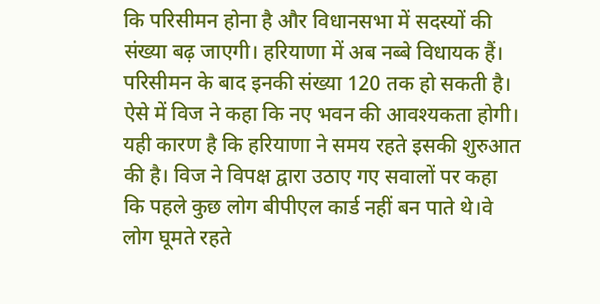कि परिसीमन होना है और विधानसभा में सदस्यों की संख्या बढ़ जाएगी। हरियाणा में अब नब्बे विधायक हैं। परिसीमन के बाद इनकी संख्या 120 तक हो सकती है। ऐसे में विज ने कहा कि नए भवन की आवश्यकता होगी। यही कारण है कि हरियाणा ने समय रहते इसकी शुरुआत की है। विज ने विपक्ष द्वारा उठाए गए सवालों पर कहा कि पहले कुछ लोग बीपीएल कार्ड नहीं बन पाते थे।वे लोग घूमते रहते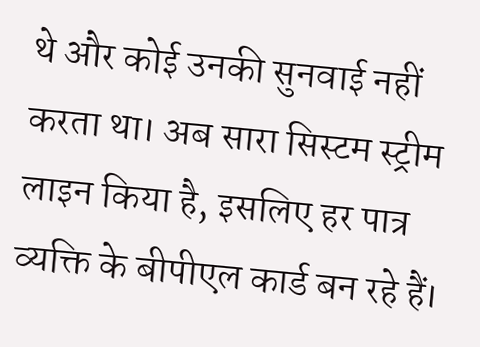थे और कोई उनकी सुनवाई नहीं करता था। अब सारा सिस्टम स्ट्रीम लाइन किया है, इसलिए हर पात्र व्यक्ति के बीपीएल कार्ड बन रहे हैं।